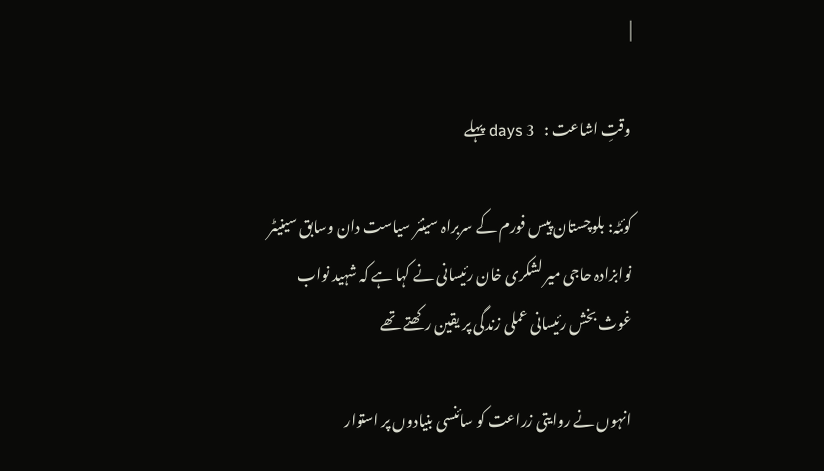|

وقتِ اشاعت :   3 days پہلے

کوئٹہ: بلوچستان پیس فورم کے سربراہ سینئر سیاست دان وسابق سینیٹر نوابزادہ حاجی میر لشکری خان رئیسانی نے کہا ہے کہ شہید نواب غوث بخش رئیسانی عملی زندگی پر یقین رکھتے تھے

انہوں نے روایتی زراعت کو سائنسی بنیادوں پر استوار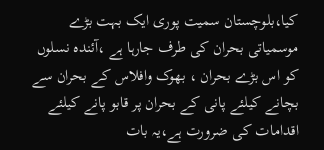کیا،بلوچستان سمیت پوری ایک بہت بڑے موسمیاتی بحران کی طرف جارہا ہے ،آئندہ نسلوں کو اس بڑے بحران ، بھوک وافلاس کے بحران سے بچانے کیلئے پانی کے بحران پر قابو پانے کیلئے اقدامات کی ضرورت ہے،یہ بات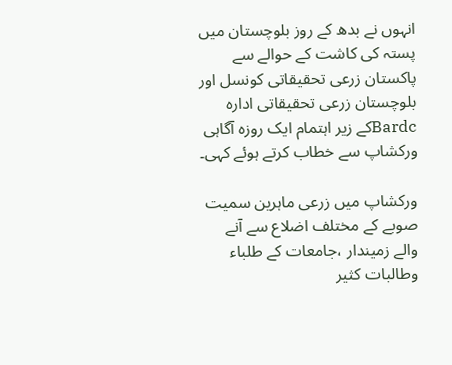انہوں نے بدھ کے روز بلوچستان میں پستہ کی کاشت کے حوالے سے پاکستان زرعی تحقیقاتی کونسل اور بلوچستان زرعی تحقیقاتی ادارہ Bardcکے زیر اہتمام ایک روزہ آگاہی ورکشاپ سے خطاب کرتے ہوئے کہی۔

ورکشاپ میں زرعی ماہرین سمیت صوبے کے مختلف اضلاع سے آنے والے زمیندار ،جامعات کے طلباء وطالبات کثیر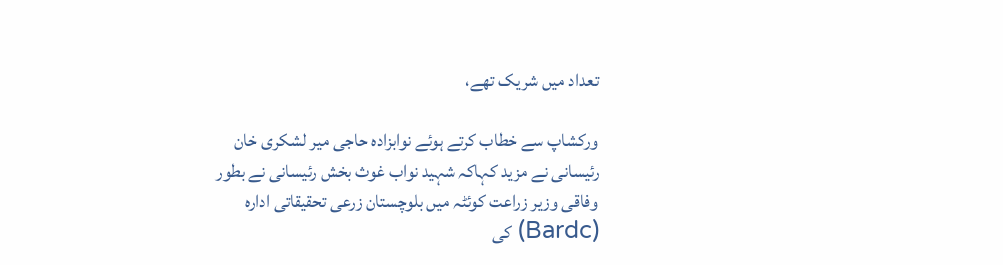تعداد میں شریک تھے،

ورکشاپ سے خطاب کرتے ہوئے نوابزادہ حاجی میر لشکری خان رئیسانی نے مزید کہاکہ شہید نواب غوث بخش رئیسانی نے بطور وفاقی وزیر زراعت کوئٹہ میں بلوچستان زرعی تحقیقاتی ادارہ (Bardc) کی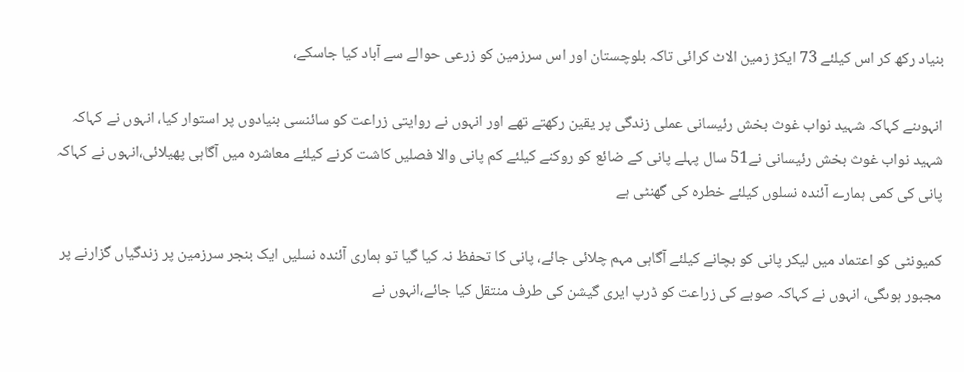بنیاد رکھ کر اس کیلئے 73 ایکڑ زمین الاٹ کرائی تاکہ بلوچستان اور اس سرزمین کو زرعی حوالے سے آباد کیا جاسکے،

انہوںنے کہاکہ شہید نواب غوث بخش رئیسانی عملی زندگی پر یقین رکھتے تھے اور انہوں نے روایتی زراعت کو سائنسی بنیادوں پر استوار کیا، انہوں نے کہاکہ شہید نواب غوث بخش رئیسانی نے51 سال پہلے پانی کے ضائع کو روکنے کیلئے کم پانی والا فصلیں کاشت کرنے کیلئے معاشرہ میں آگاہی پھیلائی،انہوں نے کہاکہ پانی کی کمی ہمارے آئندہ نسلوں کیلئے خطرہ کی گھنٹی ہے

کمیونٹی کو اعتماد میں لیکر پانی کو بچانے کیلئے آگاہی مہم چلائی جائے، پانی کا تحفظ نہ کیا گیا تو ہماری آئندہ نسلیں ایک بنجر سرزمین پر زندگیاں گزارنے پر مجبور ہوںگی، انہوں نے کہاکہ صوبے کی زراعت کو ڈرپ ایری گیشن کی طرف منتقل کیا جائے،انہوں نے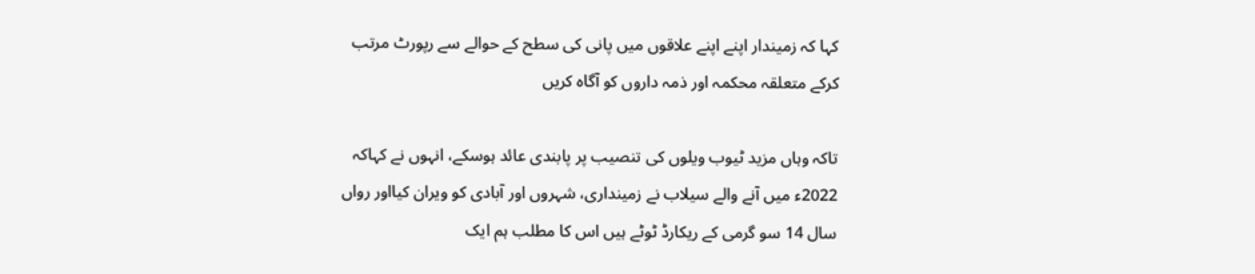کہا کہ زمیندار اپنے اپنے علاقوں میں پانی کی سطح کے حوالے سے رپورٹ مرتب کرکے متعلقہ محکمہ اور ذمہ داروں کو آگاہ کریں

تاکہ وہاں مزید ٹیوب ویلوں کی تنصیب پر پابندی عائد ہوسکے، انہوں نے کہاکہ 2022ء میں آنے والے سیلاب نے زمینداری، شہروں اور آبادی کو ویران کیااور رواں سال 14 سو گرمی کے ریکارڈ ٹوٹے ہیں اس کا مطلب ہم ایک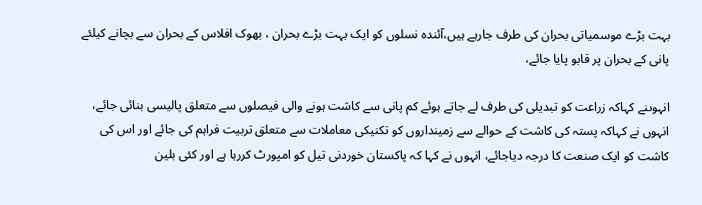بہت بڑے موسمیاتی بحران کی طرف جارہے ہیں،آئندہ نسلوں کو ایک بہت بڑے بحران ، بھوک افلاس کے بحران سے بچانے کیلئے پانی کے بحران پر قابو پایا جائے،

انہوںنے کہاکہ زراعت کو تبدیلی کی طرف لے جاتے ہوئے کم پانی سے کاشت ہونے والی فیصلوں سے متعلق پالیسی بنائی جائے، انہوں نے کہاکہ پستہ کی کاشت کے حوالے سے زمینداروں کو تکنیکی معاملات سے متعلق تربیت فراہم کی جائے اور اس کی کاشت کو ایک صنعت کا درجہ دیاجائے، انہوں نے کہا کہ پاکستان خوردنی تیل کو امپورٹ کررہا ہے اور کئی بلین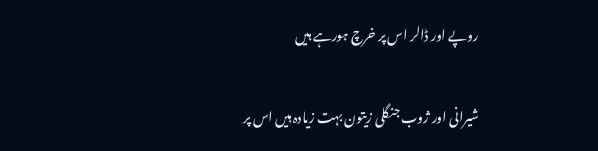روپے اور ڈالر اس پر خرچ ہورہے ہیں

شیرانی اور ژوب جنگلی زیتون بہت زیادہ ہیں اس پر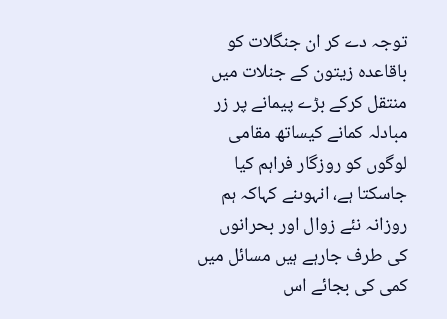توجہ دے کر ان جنگلات کو باقاعدہ زیتون کے جنلات میں منتقل کرکے بڑے پیمانے پر زر مبادلہ کمانے کیساتھ مقامی لوگوں کو روزگار فراہم کیا جاسکتا ہے، انہوںنے کہاکہ ہم روزانہ نئے زوال اور بحرانوں کی طرف جارہے ہیں مسائل میں کمی کی بجائے اس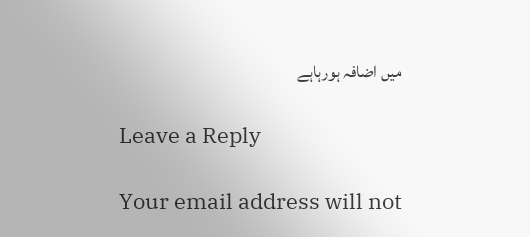میں اضافہ ہورہاہے

Leave a Reply

Your email address will not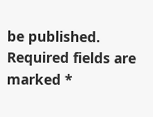be published. Required fields are marked *